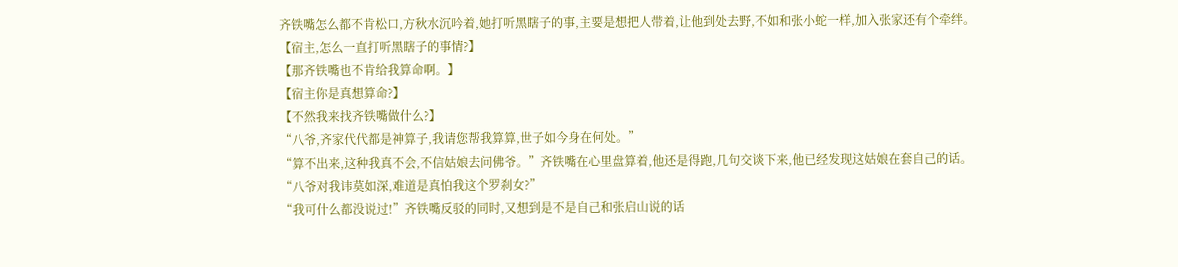齐铁嘴怎么都不肯松口,方秋水沉吟着,她打听黑瞎子的事,主要是想把人带着,让他到处去野,不如和张小蛇一样,加入张家还有个牵绊。
【宿主,怎么一直打听黑瞎子的事情?】
【那齐铁嘴也不肯给我算命啊。】
【宿主你是真想算命?】
【不然我来找齐铁嘴做什么?】
“八爷,齐家代代都是神算子,我请您帮我算算,世子如今身在何处。”
“算不出来,这种我真不会,不信姑娘去问佛爷。”齐铁嘴在心里盘算着,他还是得跑,几句交谈下来,他已经发现这姑娘在套自己的话。
“八爷对我讳莫如深,难道是真怕我这个罗刹女?”
“我可什么都没说过!”齐铁嘴反驳的同时,又想到是不是自己和张启山说的话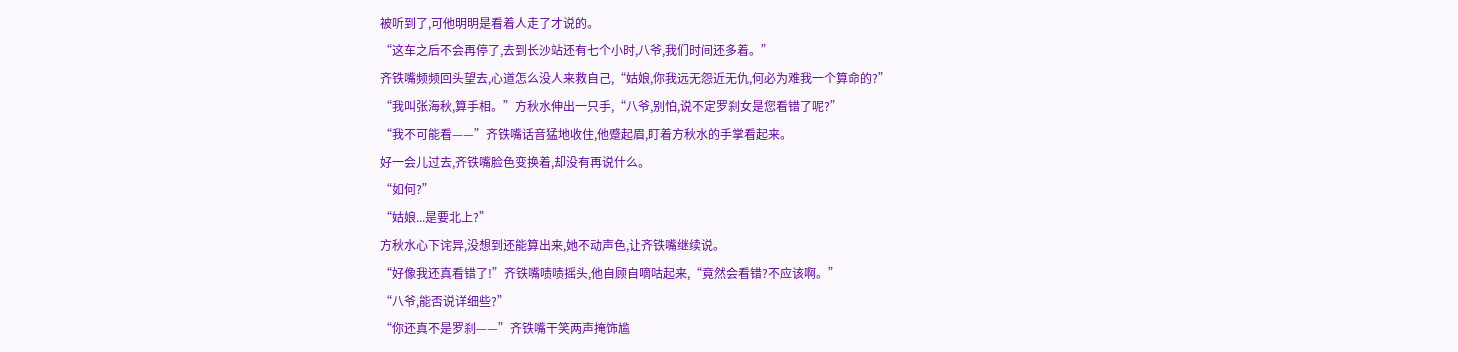被听到了,可他明明是看着人走了才说的。
“这车之后不会再停了,去到长沙站还有七个小时,八爷,我们时间还多着。”
齐铁嘴频频回头望去,心道怎么没人来救自己,“姑娘,你我远无怨近无仇,何必为难我一个算命的?”
“我叫张海秋,算手相。”方秋水伸出一只手,“八爷,别怕,说不定罗刹女是您看错了呢?”
“我不可能看——”齐铁嘴话音猛地收住,他蹙起眉,盯着方秋水的手掌看起来。
好一会儿过去,齐铁嘴脸色变换着,却没有再说什么。
“如何?”
“姑娘...是要北上?”
方秋水心下诧异,没想到还能算出来,她不动声色,让齐铁嘴继续说。
“好像我还真看错了!”齐铁嘴啧啧摇头,他自顾自嘀咕起来,“竟然会看错?不应该啊。”
“八爷,能否说详细些?”
“你还真不是罗刹——”齐铁嘴干笑两声掩饰尴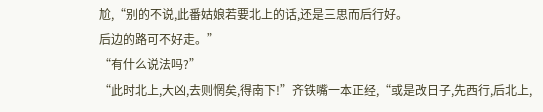尬,“别的不说,此番姑娘若要北上的话,还是三思而后行好。
后边的路可不好走。”
“有什么说法吗?”
“此时北上,大凶,去则惘矣,得南下!”齐铁嘴一本正经,“或是改日子,先西行,后北上,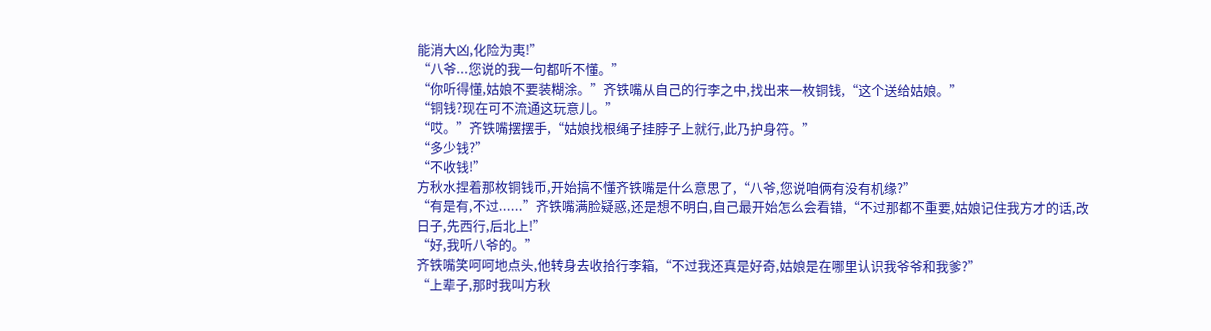能消大凶,化险为夷!”
“八爷...您说的我一句都听不懂。”
“你听得懂,姑娘不要装糊涂。”齐铁嘴从自己的行李之中,找出来一枚铜钱,“这个送给姑娘。”
“铜钱?现在可不流通这玩意儿。”
“哎。”齐铁嘴摆摆手,“姑娘找根绳子挂脖子上就行,此乃护身符。”
“多少钱?”
“不收钱!”
方秋水捏着那枚铜钱币,开始搞不懂齐铁嘴是什么意思了,“八爷,您说咱俩有没有机缘?”
“有是有,不过......”齐铁嘴满脸疑惑,还是想不明白,自己最开始怎么会看错,“不过那都不重要,姑娘记住我方才的话,改日子,先西行,后北上!”
“好,我听八爷的。”
齐铁嘴笑呵呵地点头,他转身去收拾行李箱,“不过我还真是好奇,姑娘是在哪里认识我爷爷和我爹?”
“上辈子,那时我叫方秋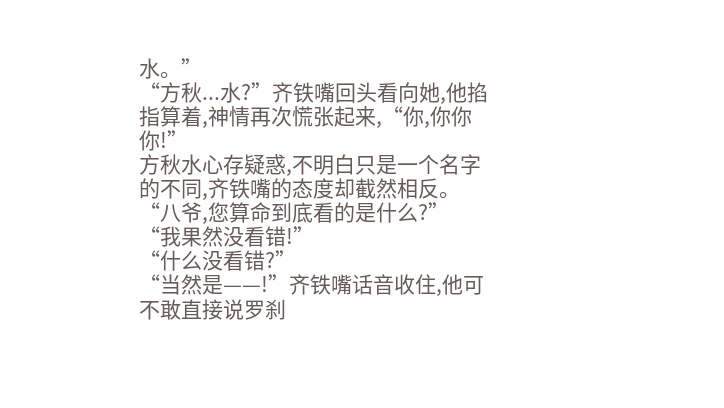水。”
“方秋...水?”齐铁嘴回头看向她,他掐指算着,神情再次慌张起来,“你,你你你!”
方秋水心存疑惑,不明白只是一个名字的不同,齐铁嘴的态度却截然相反。
“八爷,您算命到底看的是什么?”
“我果然没看错!”
“什么没看错?”
“当然是——!”齐铁嘴话音收住,他可不敢直接说罗刹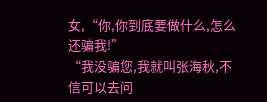女,“你,你到底要做什么,怎么还骗我!”
“我没骗您,我就叫张海秋,不信可以去问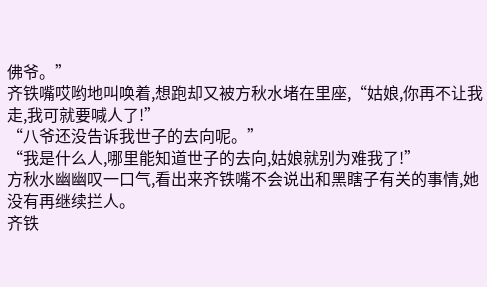佛爷。”
齐铁嘴哎哟地叫唤着,想跑却又被方秋水堵在里座,“姑娘,你再不让我走,我可就要喊人了!”
“八爷还没告诉我世子的去向呢。”
“我是什么人,哪里能知道世子的去向,姑娘就别为难我了!”
方秋水幽幽叹一口气,看出来齐铁嘴不会说出和黑瞎子有关的事情,她没有再继续拦人。
齐铁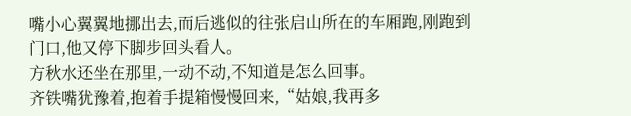嘴小心翼翼地挪出去,而后逃似的往张启山所在的车厢跑,刚跑到门口,他又停下脚步回头看人。
方秋水还坐在那里,一动不动,不知道是怎么回事。
齐铁嘴犹豫着,抱着手提箱慢慢回来,“姑娘,我再多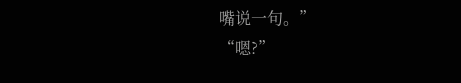嘴说一句。”
“嗯?”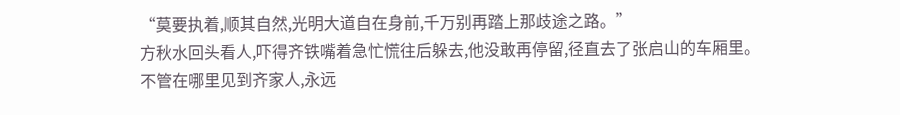“莫要执着,顺其自然,光明大道自在身前,千万别再踏上那歧途之路。”
方秋水回头看人,吓得齐铁嘴着急忙慌往后躲去,他没敢再停留,径直去了张启山的车厢里。
不管在哪里见到齐家人,永远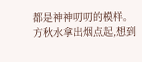都是神神叨叨的模样。
方秋水拿出烟点起,想到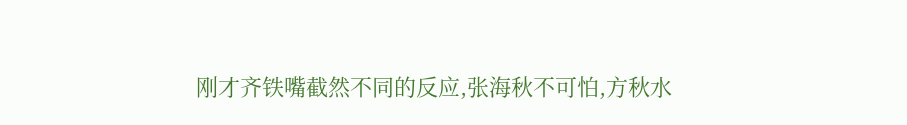刚才齐铁嘴截然不同的反应,张海秋不可怕,方秋水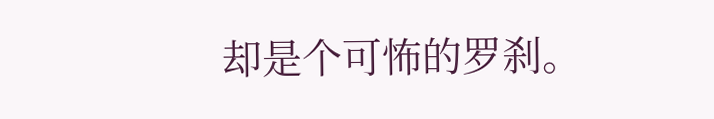却是个可怖的罗刹。